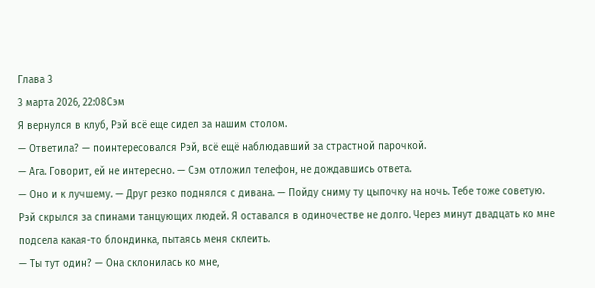Глава 3
3 марта 2026, 22:08Сэм
Я вернулся в клуб, Рэй всё еще сидел за нашим столом.
— Ответила? — поинтересовался Рэй, всё ещё наблюдавший за страстной парочкой.
— Ага. Говорит, ей не интересно. — Сэм отложил телефон, не дождавшись ответа.
— Оно и к лучшему. — Друг резко поднялся с дивана. — Пойду сниму ту цыпочку на ночь. Тебе тоже советую.
Рэй скрылся за спинами танцующих людей. Я оставался в одиночестве не долго. Через минут двадцать ко мне подсела какая-то блондинка, пытаясь меня склеить.
— Ты тут один? — Она склонилась ко мне,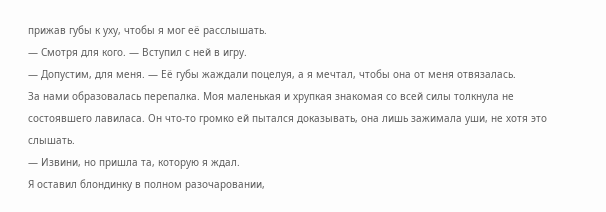прижав губы к уху, чтобы я мог её расслышать.
— Смотря для кого. — Вступил с ней в игру.
— Допустим, для меня. — Её губы жаждали поцелуя, а я мечтал, чтобы она от меня отвязалась.
За нами образовалась перепалка. Моя маленькая и хрупкая знакомая со всей силы толкнула не состоявшего лавиласа. Он что-то громко ей пытался доказывать, она лишь зажимала уши, не хотя это слышать.
— Извини, но пришла та, которую я ждал.
Я оставил блондинку в полном разочаровании,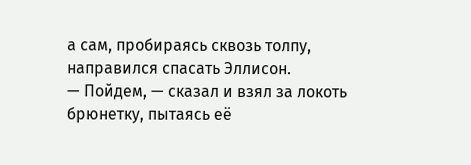а сам, пробираясь сквозь толпу, направился спасать Эллисон.
— Пойдем, — сказал и взял за локоть брюнетку, пытаясь её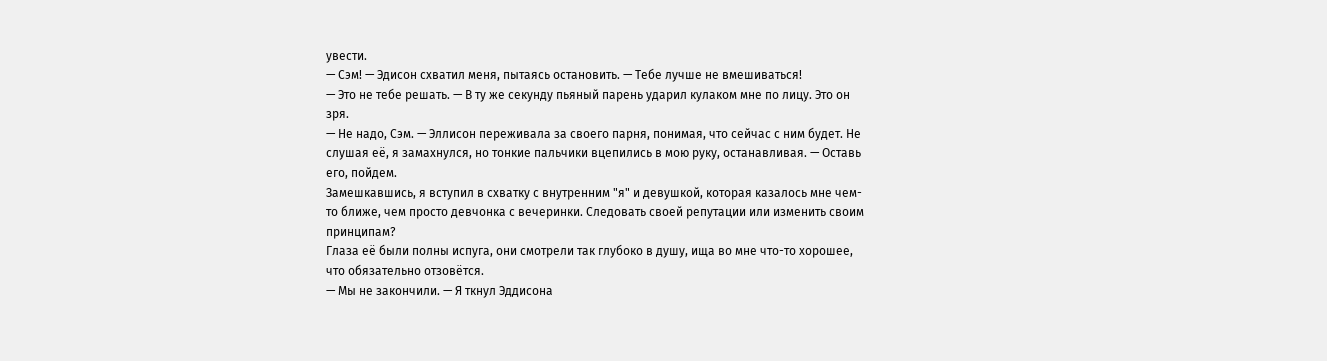увести.
— Сэм! — Эдисон схватил меня, пытаясь остановить. — Тебе лучше не вмешиваться!
— Это не тебе решать. — В ту же секунду пьяный парень ударил кулаком мне по лицу. Это он зря.
— Не надо, Сэм. — Эллисон переживала за своего парня, понимая, что сейчас с ним будет. Не слушая её, я замахнулся, но тонкие пальчики вцепились в мою руку, останавливая. — Оставь его, пойдем.
Замешкавшись, я вступил в схватку с внутренним "я" и девушкой, которая казалось мне чем-то ближе, чем просто девчонка с вечеринки. Следовать своей репутации или изменить своим принципам?
Глаза её были полны испуга, они смотрели так глубоко в душу, ища во мне что-то хорошее, что обязательно отзовётся.
— Мы не закончили. — Я ткнул Эддисона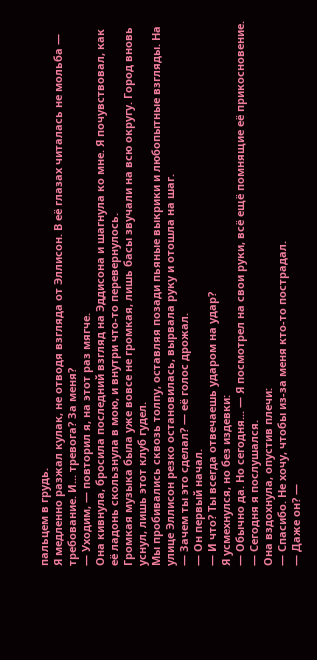пальцем в грудь.
Я медленно разжал кулак, не отводя взгляда от Эллисон. В её глазах читалась не мольба — требование. И... тревога? За меня?
— Уходим, — повторил я, на этот раз мягче.
Она кивнула, бросила последний взгляд на Эддисона и шагнула ко мне. Я почувствовал, как её ладонь скользнула в мою, и внутри что‑то перевернулось.
Громкая музыка была уже вовсе не громкая, лишь басы звучали на всю округу. Город вновь уснул, лишь этот клуб гудел.
Мы пробивались сквозь толпу, оставляя позади пьяные выкрики и любопытные взгляды. На улице Эллисон резко остановилась, вырвала руку и отошла на шаг.
— Зачем ты это сделал? — её голос дрожал.
— Он первый начал.
— И что? Ты всегда отвечаешь ударом на удар?
Я усмехнулся, но без издевки:
— Обычно да. Но сегодня... — Я посмотрел на свои руки, всё ещё помнящие её прикосновение. — Сегодня я послушался.
Она вздохнула, опустив плечи:
— Спасибо. Не хочу, чтобы из‑за меня кто‑то пострадал.
— Даже он? —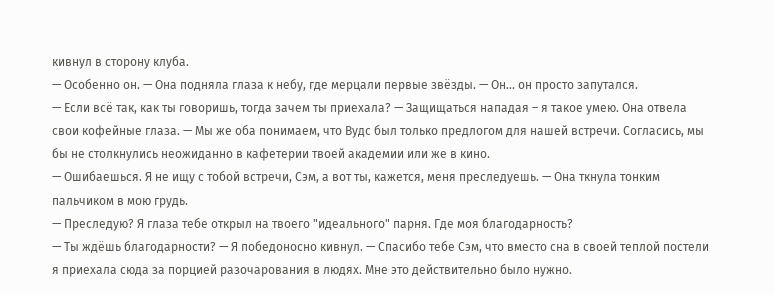кивнул в сторону клуба.
— Особенно он. — Она подняла глаза к небу, где мерцали первые звёзды. — Он... он просто запутался.
— Если всё так, как ты говоришь, тогда зачем ты приехала? — Защищаться нападая – я такое умею. Она отвела свои кофейные глаза. — Мы же оба понимаем, что Вудс был только предлогом для нашей встречи. Согласись, мы бы не столкнулись неожиданно в кафетерии твоей академии или же в кино.
— Ошибаешься. Я не ищу с тобой встречи, Сэм, а вот ты, кажется, меня преследуешь. — Она ткнула тонким пальчиком в мою грудь.
— Преследую? Я глаза тебе открыл на твоего "идеального" парня. Где моя благодарность?
— Ты ждёшь благодарности? — Я победоносно кивнул. — Спасибо тебе Сэм, что вместо сна в своей теплой постели я приехала сюда за порцией разочарования в людях. Мне это действительно было нужно.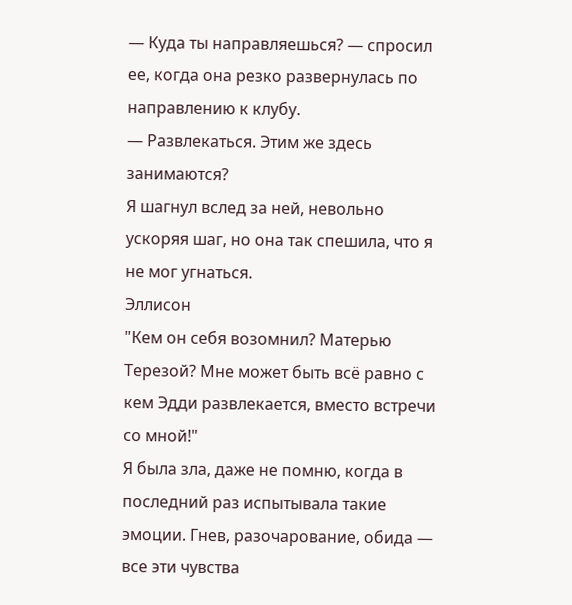— Куда ты направляешься? — спросил ее, когда она резко развернулась по направлению к клубу.
— Развлекаться. Этим же здесь занимаются?
Я шагнул вслед за ней, невольно ускоряя шаг, но она так спешила, что я не мог угнаться.
Эллисон
"Кем он себя возомнил? Матерью Терезой? Мне может быть всё равно с кем Эдди развлекается, вместо встречи со мной!"
Я была зла, даже не помню, когда в последний раз испытывала такие эмоции. Гнев, разочарование, обида — все эти чувства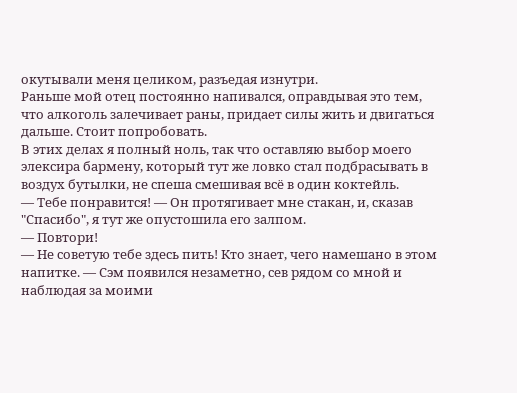окутывали меня целиком, разъедая изнутри.
Раньше мой отец постоянно напивался, оправдывая это тем, что алкоголь залечивает раны, придает силы жить и двигаться дальше. Стоит попробовать.
В этих делах я полный ноль, так что оставляю выбор моего элексира бармену, который тут же ловко стал подбрасывать в воздух бутылки, не спеша смешивая всё в один коктейль.
— Тебе понравится! — Он протягивает мне стакан, и, сказав "Спасибо", я тут же опустошила его залпом.
— Повтори!
— Не советую тебе здесь пить! Кто знает, чего намешано в этом напитке. — Сэм появился незаметно, сев рядом со мной и наблюдая за моими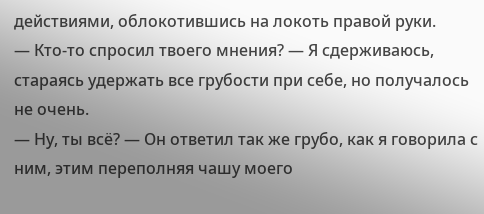действиями, облокотившись на локоть правой руки.
— Кто-то спросил твоего мнения? — Я сдерживаюсь, стараясь удержать все грубости при себе, но получалось не очень.
— Ну, ты всё? — Он ответил так же грубо, как я говорила с ним, этим переполняя чашу моего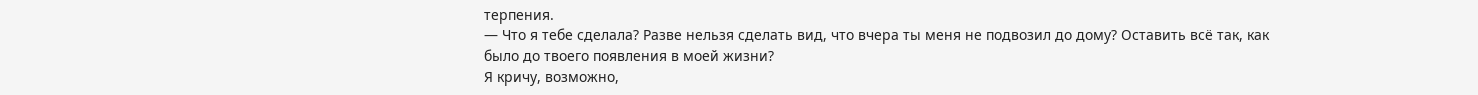терпения.
— Что я тебе сделала? Разве нельзя сделать вид, что вчера ты меня не подвозил до дому? Оставить всё так, как было до твоего появления в моей жизни?
Я кричу, возможно,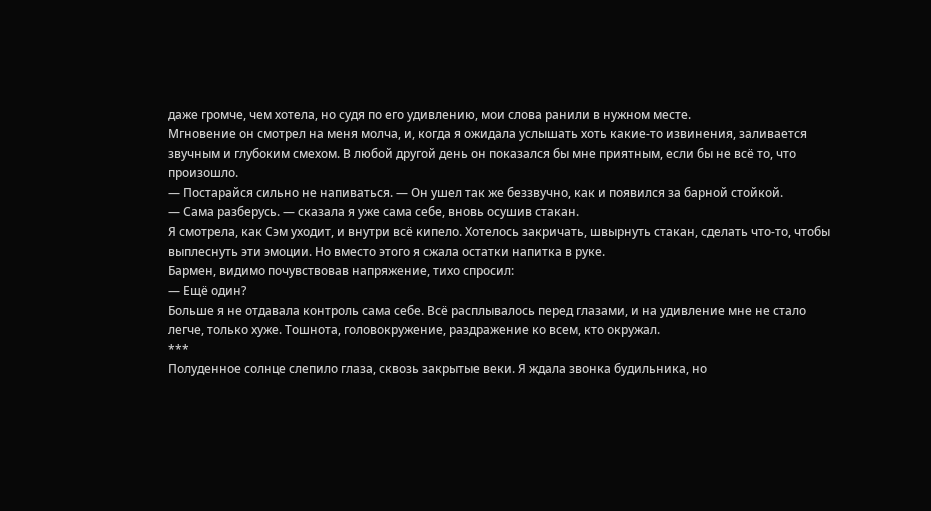даже громче, чем хотела, но судя по его удивлению, мои слова ранили в нужном месте.
Мгновение он смотрел на меня молча, и, когда я ожидала услышать хоть какие-то извинения, заливается звучным и глубоким смехом. В любой другой день он показался бы мне приятным, если бы не всё то, что произошло.
— Постарайся сильно не напиваться. — Он ушел так же беззвучно, как и появился за барной стойкой.
— Сама разберусь. — сказала я уже сама себе, вновь осушив стакан.
Я смотрела, как Сэм уходит, и внутри всё кипело. Хотелось закричать, швырнуть стакан, сделать что‑то, чтобы выплеснуть эти эмоции. Но вместо этого я сжала остатки напитка в руке.
Бармен, видимо почувствовав напряжение, тихо спросил:
— Ещё один?
Больше я не отдавала контроль сама себе. Всё расплывалось перед глазами, и на удивление мне не стало легче, только хуже. Тошнота, головокружение, раздражение ко всем, кто окружал.
***
Полуденное солнце слепило глаза, сквозь закрытые веки. Я ждала звонка будильника, но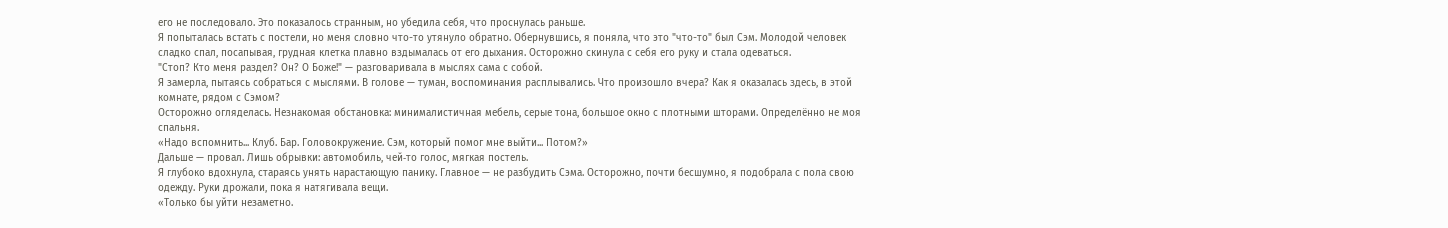его не последовало. Это показалось странным, но убедила себя, что проснулась раньше.
Я попыталась встать с постели, но меня словно что-то утянуло обратно. Обернувшись, я поняла, что это "что-то" был Сэм. Молодой человек сладко спал, посапывая, грудная клетка плавно вздымалась от его дыхания. Осторожно скинула с себя его руку и стала одеваться.
"Стоп? Кто меня раздел? Он? О Боже!" — разговаривала в мыслях сама с собой.
Я замерла, пытаясь собраться с мыслями. В голове — туман, воспоминания расплывались. Что произошло вчера? Как я оказалась здесь, в этой комнате, рядом с Сэмом?
Осторожно огляделась. Незнакомая обстановка: минималистичная мебель, серые тона, большое окно с плотными шторами. Определённо не моя спальня.
«Надо вспомнить... Клуб. Бар. Головокружение. Сэм, который помог мне выйти... Потом?»
Дальше — провал. Лишь обрывки: автомобиль, чей‑то голос, мягкая постель.
Я глубоко вдохнула, стараясь унять нарастающую панику. Главное — не разбудить Сэма. Осторожно, почти бесшумно, я подобрала с пола свою одежду. Руки дрожали, пока я натягивала вещи.
«Только бы уйти незаметно.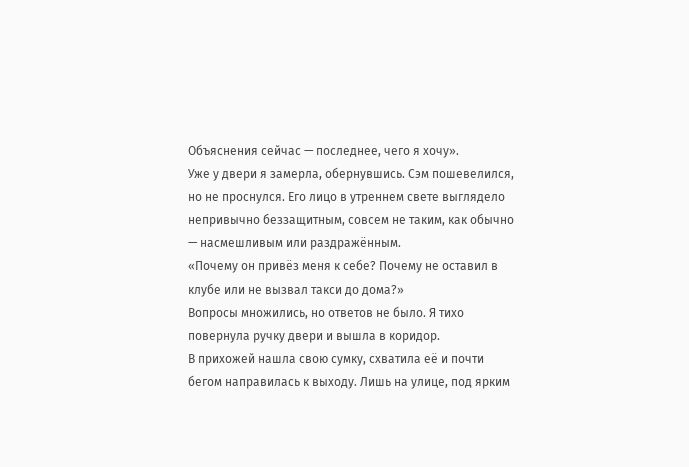Объяснения сейчас — последнее, чего я хочу».
Уже у двери я замерла, обернувшись. Сэм пошевелился, но не проснулся. Его лицо в утреннем свете выглядело непривычно беззащитным, совсем не таким, как обычно — насмешливым или раздражённым.
«Почему он привёз меня к себе? Почему не оставил в клубе или не вызвал такси до дома?»
Вопросы множились, но ответов не было. Я тихо повернула ручку двери и вышла в коридор.
В прихожей нашла свою сумку, схватила её и почти бегом направилась к выходу. Лишь на улице, под ярким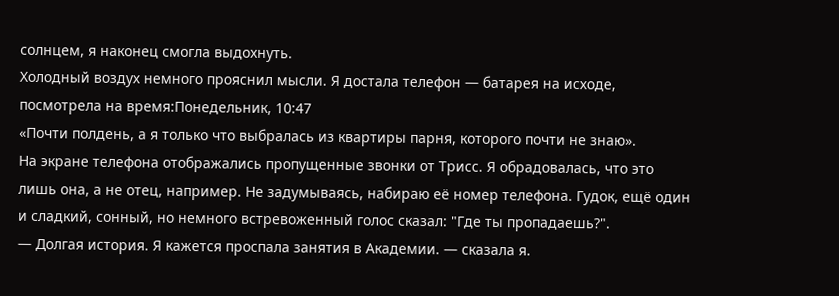солнцем, я наконец смогла выдохнуть.
Холодный воздух немного прояснил мысли. Я достала телефон — батарея на исходе, посмотрела на время:Понедельник, 10:47
«Почти полдень, а я только что выбралась из квартиры парня, которого почти не знаю».
На экране телефона отображались пропущенные звонки от Трисс. Я обрадовалась, что это лишь она, а не отец, например. Не задумываясь, набираю её номер телефона. Гудок, ещё один и сладкий, сонный, но немного встревоженный голос сказал: "Где ты пропадаешь?".
— Долгая история. Я кажется проспала занятия в Академии. — сказала я.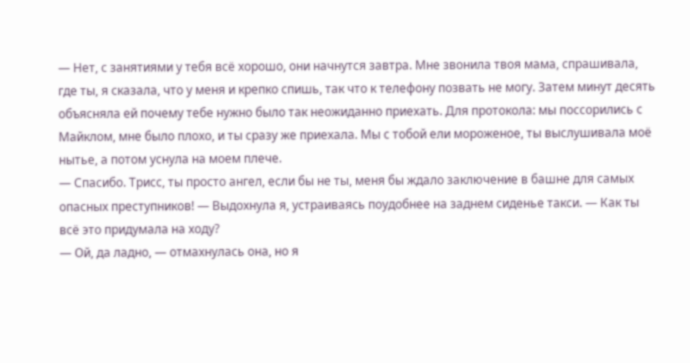— Нет, с занятиями у тебя всё хорошо, они начнутся завтра. Мне звонила твоя мама, спрашивала, где ты, я сказала, что у меня и крепко спишь, так что к телефону позвать не могу. Затем минут десять объясняла ей почему тебе нужно было так неожиданно приехать. Для протокола: мы поссорились с Майклом, мне было плохо, и ты сразу же приехала. Мы с тобой ели мороженое, ты выслушивала моё нытье, а потом уснула на моем плече.
— Спасибо. Трисс, ты просто ангел, если бы не ты, меня бы ждало заключение в башне для самых опасных преступников! — Выдохнула я, устраиваясь поудобнее на заднем сиденье такси. — Как ты всё это придумала на ходу?
— Ой, да ладно, — отмахнулась она, но я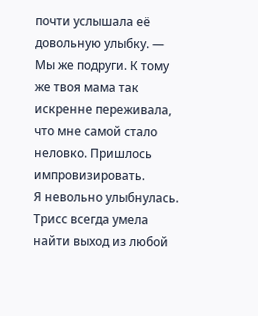почти услышала её довольную улыбку. — Мы же подруги. К тому же твоя мама так искренне переживала, что мне самой стало неловко. Пришлось импровизировать.
Я невольно улыбнулась. Трисс всегда умела найти выход из любой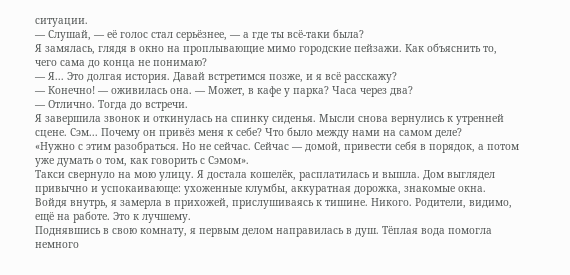ситуации.
— Слушай, — её голос стал серьёзнее, — а где ты всё‑таки была?
Я замялась, глядя в окно на проплывающие мимо городские пейзажи. Как объяснить то, чего сама до конца не понимаю?
— Я... Это долгая история. Давай встретимся позже, и я всё расскажу?
— Конечно! — оживилась она. — Может, в кафе у парка? Часа через два?
— Отлично. Тогда до встречи.
Я завершила звонок и откинулась на спинку сиденья. Мысли снова вернулись к утренней сцене. Сэм... Почему он привёз меня к себе? Что было между нами на самом деле?
«Нужно с этим разобраться. Но не сейчас. Сейчас — домой, привести себя в порядок, а потом уже думать о том, как говорить с Сэмом».
Такси свернуло на мою улицу. Я достала кошелёк, расплатилась и вышла. Дом выглядел привычно и успокаивающе: ухоженные клумбы, аккуратная дорожка, знакомые окна.
Войдя внутрь, я замерла в прихожей, прислушиваясь к тишине. Никого. Родители, видимо, ещё на работе. Это к лучшему.
Поднявшись в свою комнату, я первым делом направилась в душ. Тёплая вода помогла немного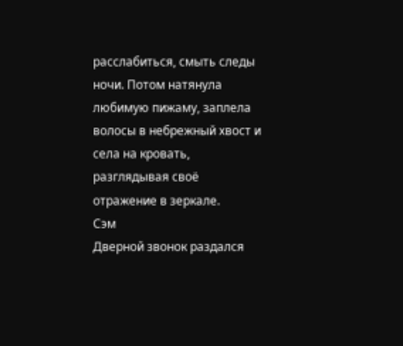расслабиться, смыть следы ночи. Потом натянула любимую пижаму, заплела волосы в небрежный хвост и села на кровать, разглядывая своё отражение в зеркале.
Сэм
Дверной звонок раздался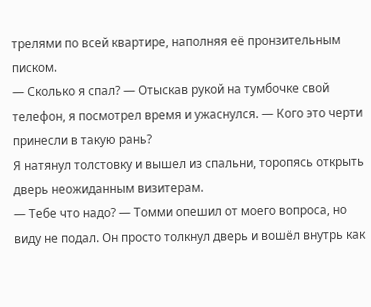трелями по всей квартире, наполняя её пронзительным писком.
— Сколько я спал? — Отыскав рукой на тумбочке свой телефон, я посмотрел время и ужаснулся. — Кого это черти принесли в такую рань?
Я натянул толстовку и вышел из спальни, торопясь открыть дверь неожиданным визитерам.
— Тебе что надо? — Томми опешил от моего вопроса, но виду не подал. Он просто толкнул дверь и вошёл внутрь как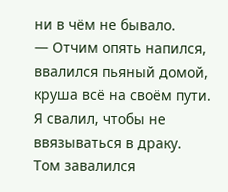ни в чём не бывало.
— Отчим опять напился, ввалился пьяный домой, круша всё на своём пути. Я свалил, чтобы не ввязываться в драку.
Том завалился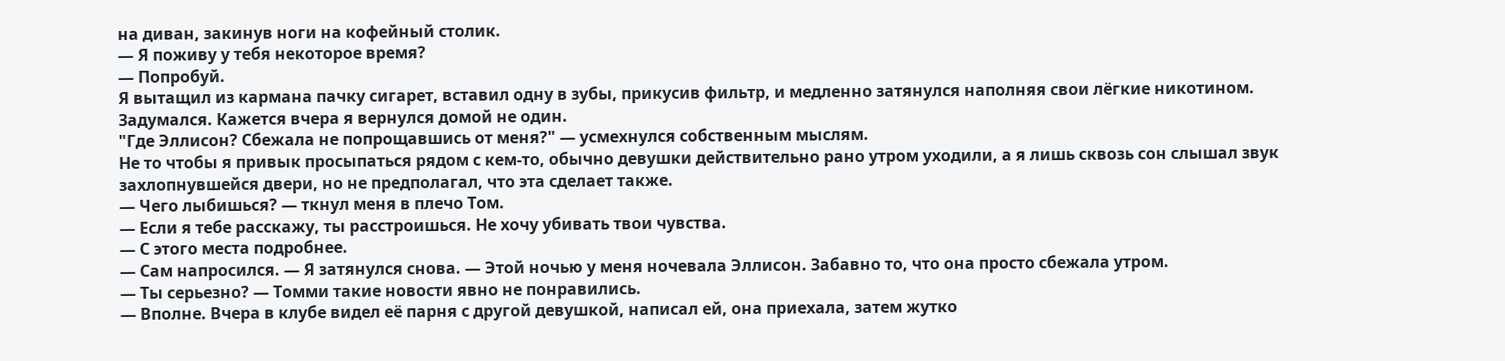на диван, закинув ноги на кофейный столик.
— Я поживу у тебя некоторое время?
— Попробуй.
Я вытащил из кармана пачку сигарет, вставил одну в зубы, прикусив фильтр, и медленно затянулся наполняя свои лёгкие никотином. Задумался. Кажется вчера я вернулся домой не один.
"Где Эллисон? Сбежала не попрощавшись от меня?" — усмехнулся собственным мыслям.
Не то чтобы я привык просыпаться рядом с кем-то, обычно девушки действительно рано утром уходили, а я лишь сквозь сон слышал звук захлопнувшейся двери, но не предполагал, что эта сделает также.
— Чего лыбишься? — ткнул меня в плечо Том.
— Если я тебе расскажу, ты расстроишься. Не хочу убивать твои чувства.
— С этого места подробнее.
— Сам напросился. — Я затянулся снова. — Этой ночью у меня ночевала Эллисон. Забавно то, что она просто сбежала утром.
— Ты серьезно? — Томми такие новости явно не понравились.
— Вполне. Вчера в клубе видел её парня с другой девушкой, написал ей, она приехала, затем жутко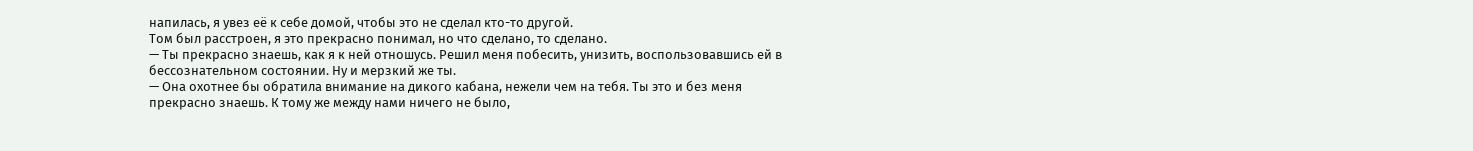напилась, я увез её к себе домой, чтобы это не сделал кто-то другой.
Том был расстроен, я это прекрасно понимал, но что сделано, то сделано.
— Ты прекрасно знаешь, как я к ней отношусь. Решил меня побесить, унизить, воспользовавшись ей в бессознательном состоянии. Ну и мерзкий же ты.
— Она охотнее бы обратила внимание на дикого кабана, нежели чем на тебя. Ты это и без меня прекрасно знаешь. К тому же между нами ничего не было,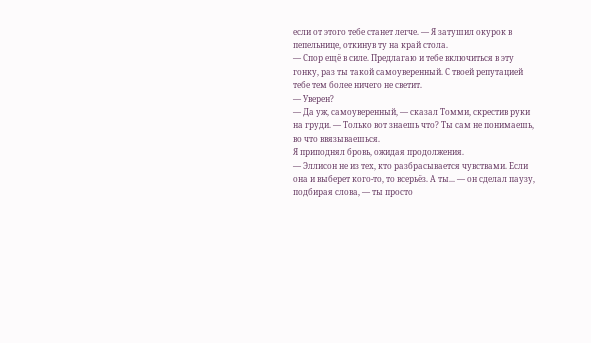если от этого тебе станет легче. — Я затушил окурок в пепельнице, откинув ту на край стола.
— Спор ещё в силе. Предлагаю и тебе включиться в эту гонку, раз ты такой самоуверенный. С твоей репутацией тебе тем более ничего не светит.
— Уверен?
— Да уж, самоуверенный, — сказал Томми, скрестив руки на груди. — Только вот знаешь что? Ты сам не понимаешь, во что ввязываешься.
Я приподнял бровь, ожидая продолжения.
— Эллисон не из тех, кто разбрасывается чувствами. Если она и выберет кого‑то, то всерьёз. А ты... — он сделал паузу, подбирая слова, — ты просто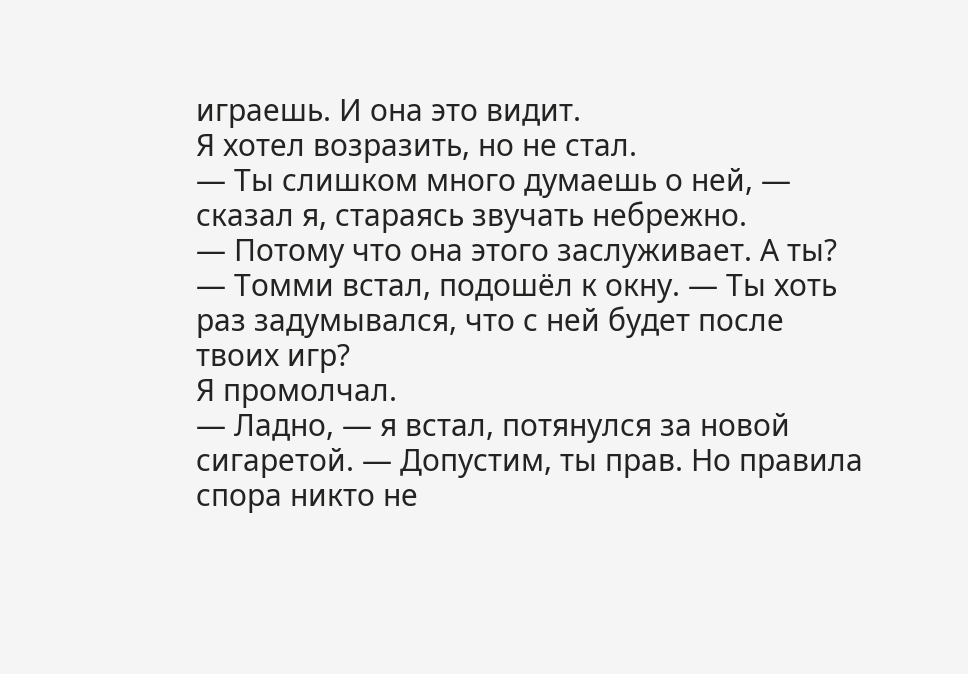играешь. И она это видит.
Я хотел возразить, но не стал.
— Ты слишком много думаешь о ней, — сказал я, стараясь звучать небрежно.
— Потому что она этого заслуживает. А ты? — Томми встал, подошёл к окну. — Ты хоть раз задумывался, что с ней будет после твоих игр?
Я промолчал.
— Ладно, — я встал, потянулся за новой сигаретой. — Допустим, ты прав. Но правила спора никто не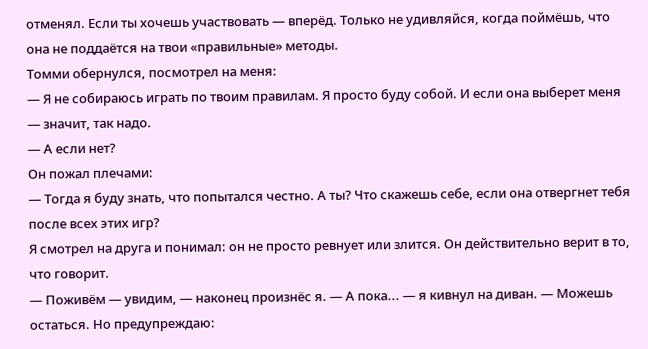отменял. Если ты хочешь участвовать — вперёд. Только не удивляйся, когда поймёшь, что она не поддаётся на твои «правильные» методы.
Томми обернулся, посмотрел на меня:
— Я не собираюсь играть по твоим правилам. Я просто буду собой. И если она выберет меня — значит, так надо.
— А если нет?
Он пожал плечами:
— Тогда я буду знать, что попытался честно. А ты? Что скажешь себе, если она отвергнет тебя после всех этих игр?
Я смотрел на друга и понимал: он не просто ревнует или злится. Он действительно верит в то, что говорит.
— Поживём — увидим, — наконец произнёс я. — А пока... — я кивнул на диван. — Можешь остаться. Но предупреждаю: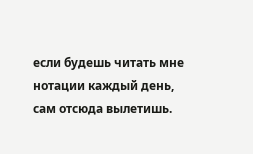если будешь читать мне нотации каждый день, сам отсюда вылетишь.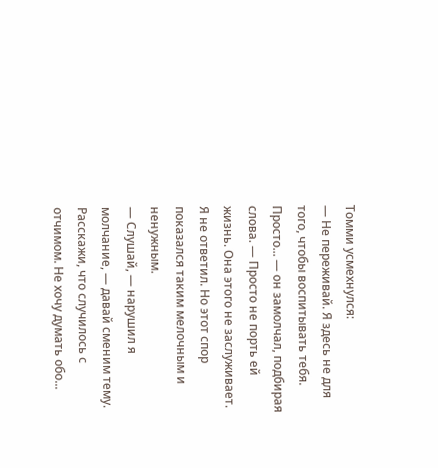Томми усмехнулся:
— Не переживай. Я здесь не для того, чтобы воспитывать тебя. Просто... — он замолчал, подбирая слова. — Просто не порть ей жизнь. Она этого не заслуживает.
Я не ответил. Но этот спор показался таким мелочным и ненужным.
— Слушай, — нарушил я молчание, — давай сменим тему. Расскажи, что случилось с отчимом. Не хочу думать обо...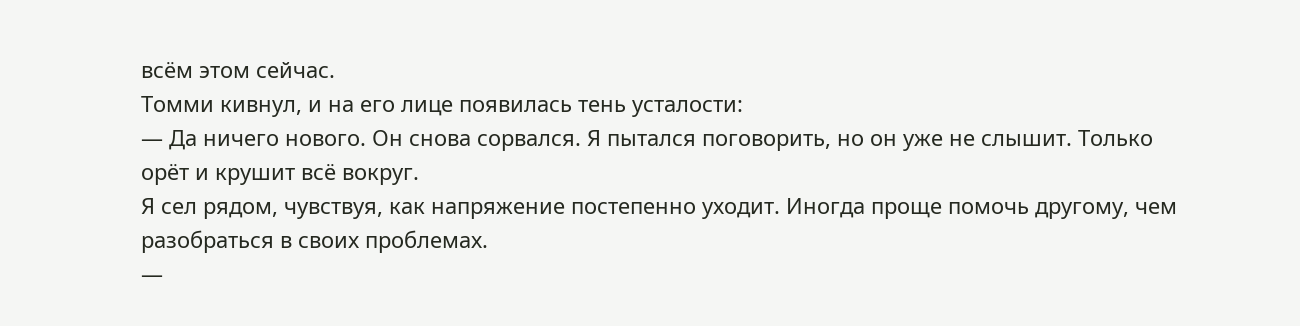всём этом сейчас.
Томми кивнул, и на его лице появилась тень усталости:
— Да ничего нового. Он снова сорвался. Я пытался поговорить, но он уже не слышит. Только орёт и крушит всё вокруг.
Я сел рядом, чувствуя, как напряжение постепенно уходит. Иногда проще помочь другому, чем разобраться в своих проблемах.
—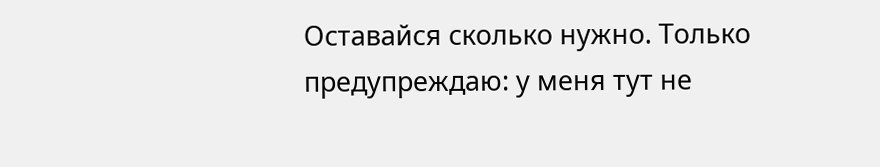Оставайся сколько нужно. Только предупреждаю: у меня тут не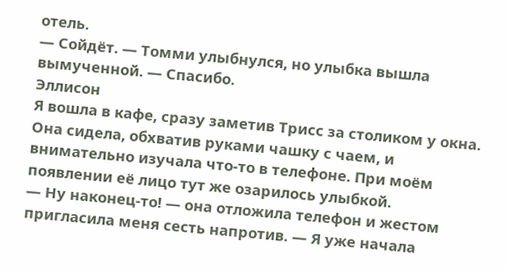отель.
— Сойдёт. — Томми улыбнулся, но улыбка вышла вымученной. — Спасибо.
Эллисон
Я вошла в кафе, сразу заметив Трисс за столиком у окна. Она сидела, обхватив руками чашку с чаем, и внимательно изучала что‑то в телефоне. При моём появлении её лицо тут же озарилось улыбкой.
— Ну наконец‑то! — она отложила телефон и жестом пригласила меня сесть напротив. — Я уже начала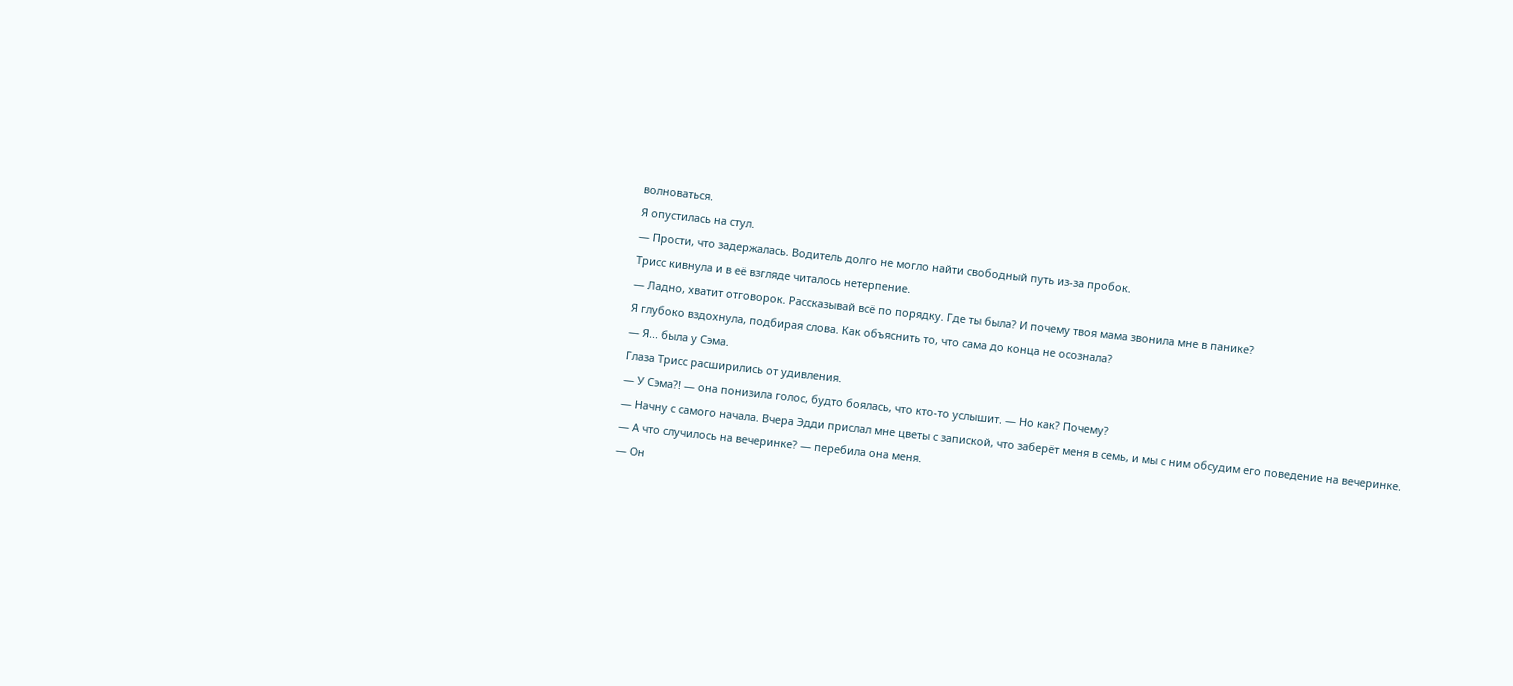волноваться.
Я опустилась на стул.
— Прости, что задержалась. Водитель долго не могло найти свободный путь из‑за пробок.
Трисс кивнула и в её взгляде читалось нетерпение.
— Ладно, хватит отговорок. Рассказывай всё по порядку. Где ты была? И почему твоя мама звонила мне в панике?
Я глубоко вздохнула, подбирая слова. Как объяснить то, что сама до конца не осознала?
— Я... была у Сэма.
Глаза Трисс расширились от удивления.
— У Сэма?! — она понизила голос, будто боялась, что кто‑то услышит. — Но как? Почему?
— Начну с самого начала. Вчера Эдди прислал мне цветы с запиской, что заберёт меня в семь, и мы с ним обсудим его поведение на вечеринке.
— А что случилось на вечеринке? — перебила она меня.
— Он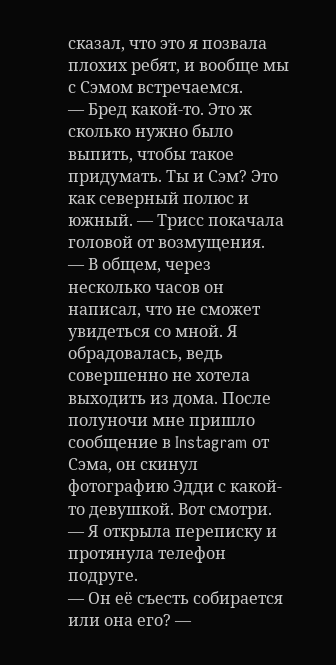сказал, что это я позвала плохих ребят, и вообще мы с Сэмом встречаемся.
— Бред какой-то. Это ж сколько нужно было выпить, чтобы такое придумать. Ты и Сэм? Это как северный полюс и южный. — Трисс покачала головой от возмущения.
— В общем, через несколько часов он написал, что не сможет увидеться со мной. Я обрадовалась, ведь совершенно не хотела выходить из дома. После полуночи мне пришло сообщение в Instagram от Сэма, он скинул фотографию Эдди с какой-то девушкой. Вот смотри. — Я открыла переписку и протянула телефон подруге.
— Он её съесть собирается или она его? —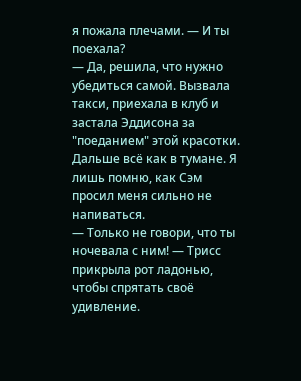я пожала плечами. — И ты поехала?
— Да, решила, что нужно убедиться самой. Вызвала такси, приехала в клуб и застала Эддисона за "поеданием" этой красотки. Дальше всё как в тумане. Я лишь помню, как Сэм просил меня сильно не напиваться.
— Только не говори, что ты ночевала с ним! — Трисс прикрыла рот ладонью, чтобы спрятать своё удивление.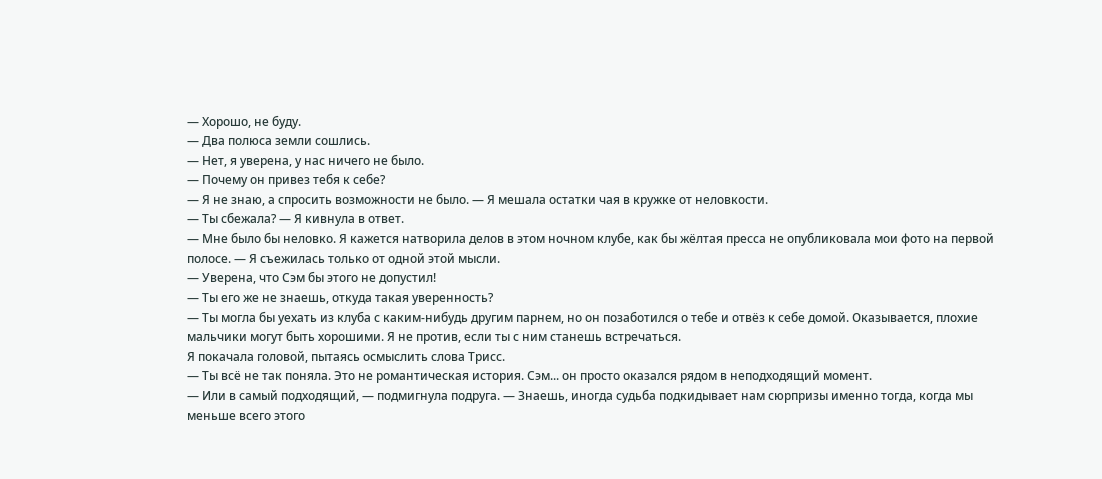— Хорошо, не буду.
— Два полюса земли сошлись.
— Нет, я уверена, у нас ничего не было.
— Почему он привез тебя к себе?
— Я не знаю, а спросить возможности не было. — Я мешала остатки чая в кружке от неловкости.
— Ты сбежала? — Я кивнула в ответ.
— Мне было бы неловко. Я кажется натворила делов в этом ночном клубе, как бы жёлтая пресса не опубликовала мои фото на первой полосе. — Я съежилась только от одной этой мысли.
— Уверена, что Сэм бы этого не допустил!
— Ты его же не знаешь, откуда такая уверенность?
— Ты могла бы уехать из клуба с каким-нибудь другим парнем, но он позаботился о тебе и отвёз к себе домой. Оказывается, плохие мальчики могут быть хорошими. Я не против, если ты с ним станешь встречаться.
Я покачала головой, пытаясь осмыслить слова Трисс.
— Ты всё не так поняла. Это не романтическая история. Сэм... он просто оказался рядом в неподходящий момент.
— Или в самый подходящий, — подмигнула подруга. — Знаешь, иногда судьба подкидывает нам сюрпризы именно тогда, когда мы меньше всего этого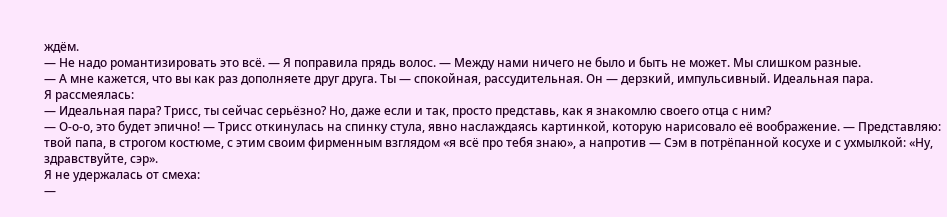ждём.
— Не надо романтизировать это всё. — Я поправила прядь волос. — Между нами ничего не было и быть не может. Мы слишком разные.
— А мне кажется, что вы как раз дополняете друг друга. Ты — спокойная, рассудительная. Он — дерзкий, импульсивный. Идеальная пара.
Я рассмеялась:
— Идеальная пара? Трисс, ты сейчас серьёзно? Но, даже если и так, просто представь, как я знакомлю своего отца с ним?
— О‑о‑о, это будет эпично! — Трисс откинулась на спинку стула, явно наслаждаясь картинкой, которую нарисовало её воображение. — Представляю: твой папа, в строгом костюме, с этим своим фирменным взглядом «я всё про тебя знаю», а напротив — Сэм в потрёпанной косухе и с ухмылкой: «Ну, здравствуйте, сэр».
Я не удержалась от смеха:
—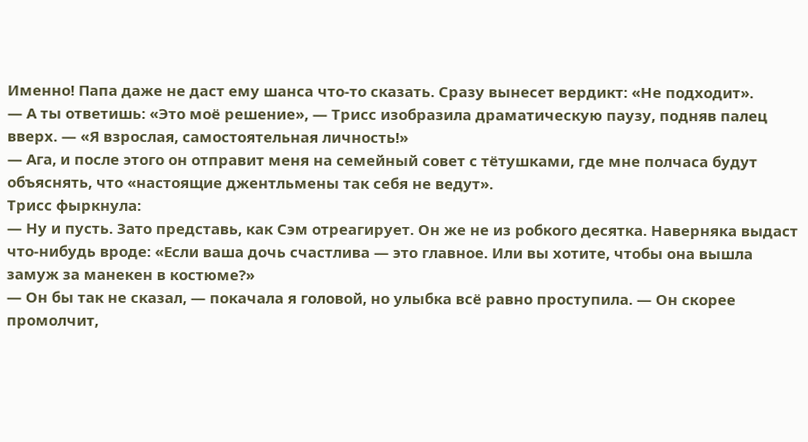Именно! Папа даже не даст ему шанса что‑то сказать. Сразу вынесет вердикт: «Не подходит».
— А ты ответишь: «Это моё решение», — Трисс изобразила драматическую паузу, подняв палец вверх. — «Я взрослая, самостоятельная личность!»
— Ага, и после этого он отправит меня на семейный совет с тётушками, где мне полчаса будут объяснять, что «настоящие джентльмены так себя не ведут».
Трисс фыркнула:
— Ну и пусть. Зато представь, как Сэм отреагирует. Он же не из робкого десятка. Наверняка выдаст что‑нибудь вроде: «Если ваша дочь счастлива — это главное. Или вы хотите, чтобы она вышла замуж за манекен в костюме?»
— Он бы так не сказал, — покачала я головой, но улыбка всё равно проступила. — Он скорее промолчит,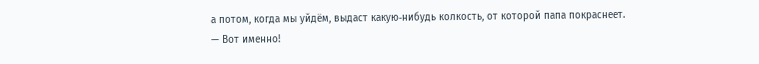а потом, когда мы уйдём, выдаст какую‑нибудь колкость, от которой папа покраснеет.
— Вот именно!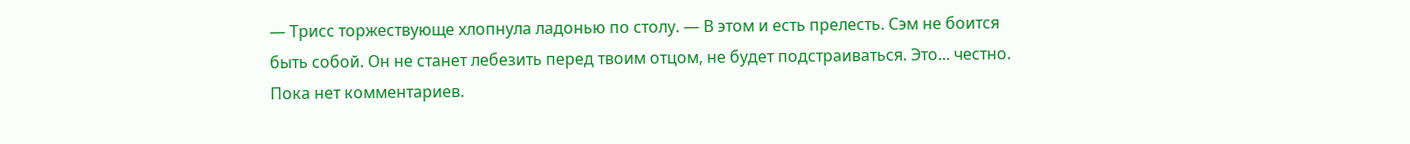— Трисс торжествующе хлопнула ладонью по столу. — В этом и есть прелесть. Сэм не боится быть собой. Он не станет лебезить перед твоим отцом, не будет подстраиваться. Это... честно.
Пока нет комментариев.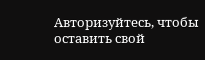Авторизуйтесь, чтобы оставить свой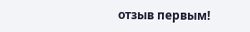отзыв первым!